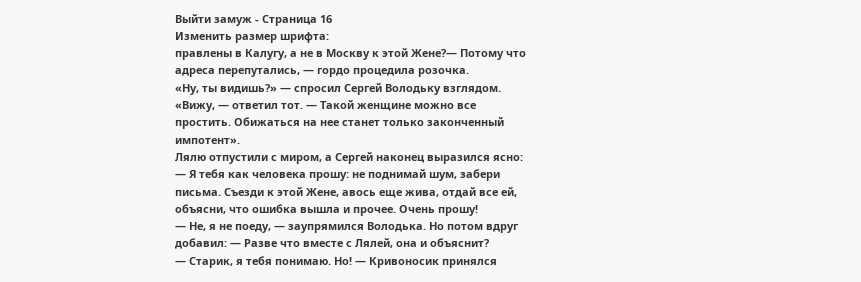Выйти замуж - Страница 16
Изменить размер шрифта:
правлены в Калугу, а не в Москву к этой Жене?— Потому что адреса перепутались, — гордо процедила розочка.
«Ну, ты видишь?» — спросил Сергей Володьку взглядом. «Вижу, — ответил тот. — Такой женщине можно все простить. Обижаться на нее станет только законченный импотент».
Лялю отпустили с миром, а Сергей наконец выразился ясно:
— Я тебя как человека прошу: не поднимай шум, забери письма. Съезди к этой Жене, авось еще жива, отдай все ей, объясни, что ошибка вышла и прочее. Очень прошу!
— Не, я не поеду, — заупрямился Володька. Но потом вдруг добавил: — Разве что вместе с Лялей, она и объяснит?
— Старик, я тебя понимаю. Но! — Кривоносик принялся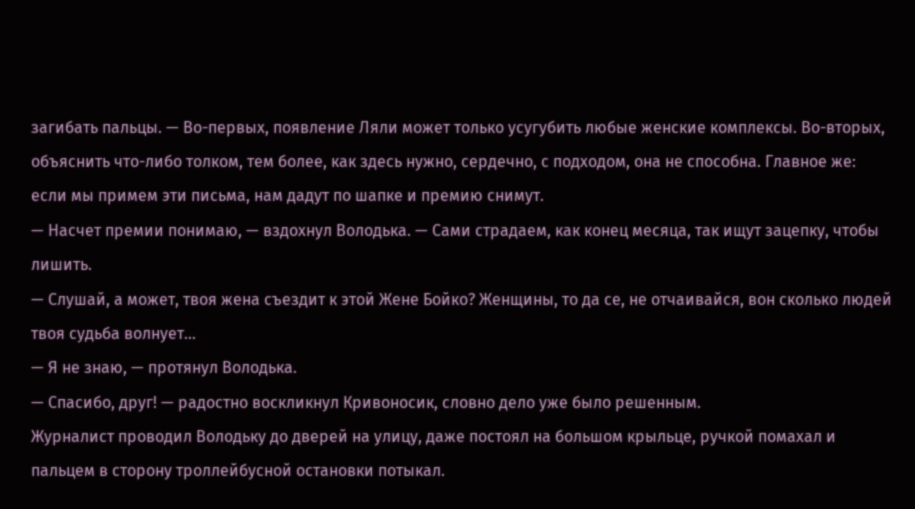загибать пальцы. — Во-первых, появление Ляли может только усугубить любые женские комплексы. Во-вторых, объяснить что-либо толком, тем более, как здесь нужно, сердечно, с подходом, она не способна. Главное же: если мы примем эти письма, нам дадут по шапке и премию снимут.
— Насчет премии понимаю, — вздохнул Володька. — Сами страдаем, как конец месяца, так ищут зацепку, чтобы лишить.
— Слушай, а может, твоя жена съездит к этой Жене Бойко? Женщины, то да се, не отчаивайся, вон сколько людей твоя судьба волнует…
— Я не знаю, — протянул Володька.
— Спасибо, друг! — радостно воскликнул Кривоносик, словно дело уже было решенным.
Журналист проводил Володьку до дверей на улицу, даже постоял на большом крыльце, ручкой помахал и пальцем в сторону троллейбусной остановки потыкал.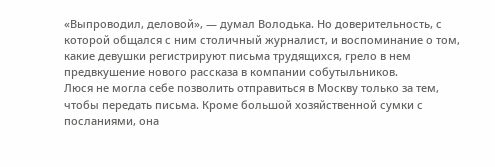«Выпроводил, деловой», — думал Володька. Но доверительность, с которой общался с ним столичный журналист, и воспоминание о том, какие девушки регистрируют письма трудящихся, грело в нем предвкушение нового рассказа в компании собутыльников.
Люся не могла себе позволить отправиться в Москву только за тем, чтобы передать письма. Кроме большой хозяйственной сумки с посланиями, она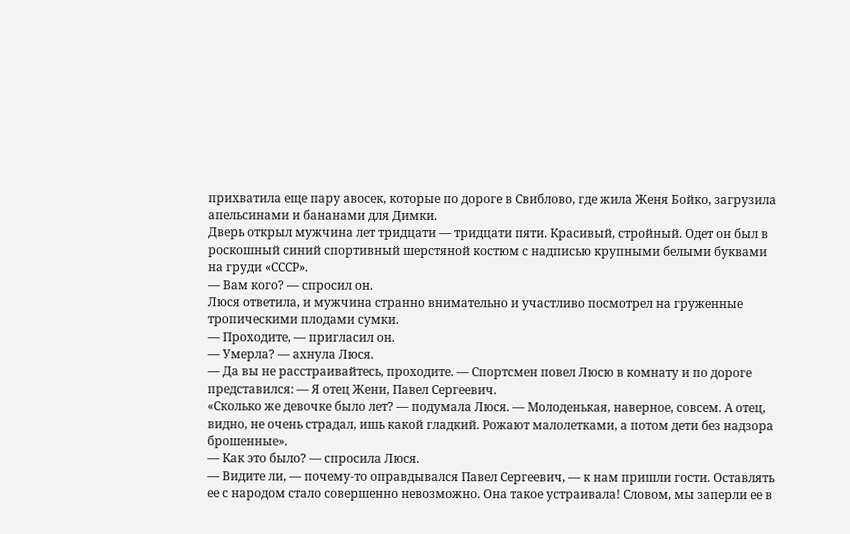прихватила еще пару авосек, которые по дороге в Свиблово, где жила Женя Бойко, загрузила апельсинами и бананами для Димки.
Дверь открыл мужчина лет тридцати — тридцати пяти. Красивый, стройный. Одет он был в роскошный синий спортивный шерстяной костюм с надписью крупными белыми буквами на груди «СССР».
— Вам кого? — спросил он.
Люся ответила, и мужчина странно внимательно и участливо посмотрел на груженные тропическими плодами сумки.
— Проходите, — пригласил он.
— Умерла? — ахнула Люся.
— Да вы не расстраивайтесь, проходите. — Спортсмен повел Люсю в комнату и по дороге представился: — Я отец Жени, Павел Сергеевич.
«Сколько же девочке было лет? — подумала Люся. — Молоденькая, наверное, совсем. А отец, видно, не очень страдал, ишь какой гладкий. Рожают малолетками, а потом дети без надзора брошенные».
— Как это было? — спросила Люся.
— Видите ли, — почему-то оправдывался Павел Сергеевич, — к нам пришли гости. Оставлять ее с народом стало совершенно невозможно. Она такое устраивала! Словом, мы заперли ее в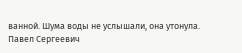ванной. Шума воды не услышали, она утонула.
Павел Сергеевич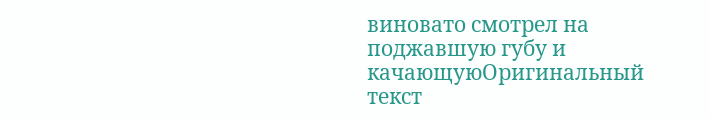виновато смотрел на поджавшую губу и качающуюОригинальный текст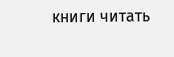книги читать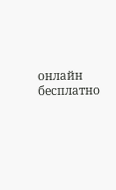онлайн бесплатно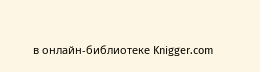в онлайн-библиотеке Knigger.com